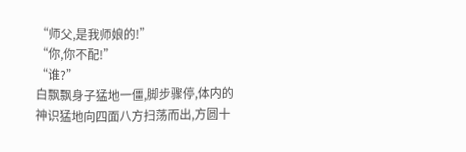“师父,是我师娘的!”
“你,你不配!”
“谁?”
白飘飘身子猛地一僵,脚步骤停,体内的神识猛地向四面八方扫荡而出,方圆十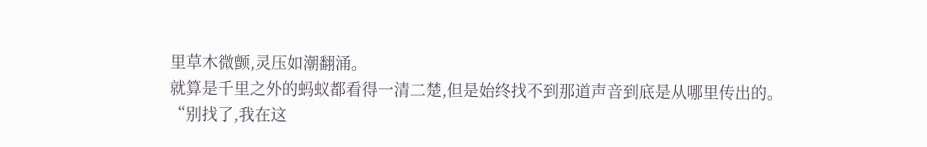里草木微颤,灵压如潮翻涌。
就算是千里之外的蚂蚁都看得一清二楚,但是始终找不到那道声音到底是从哪里传出的。
“别找了,我在这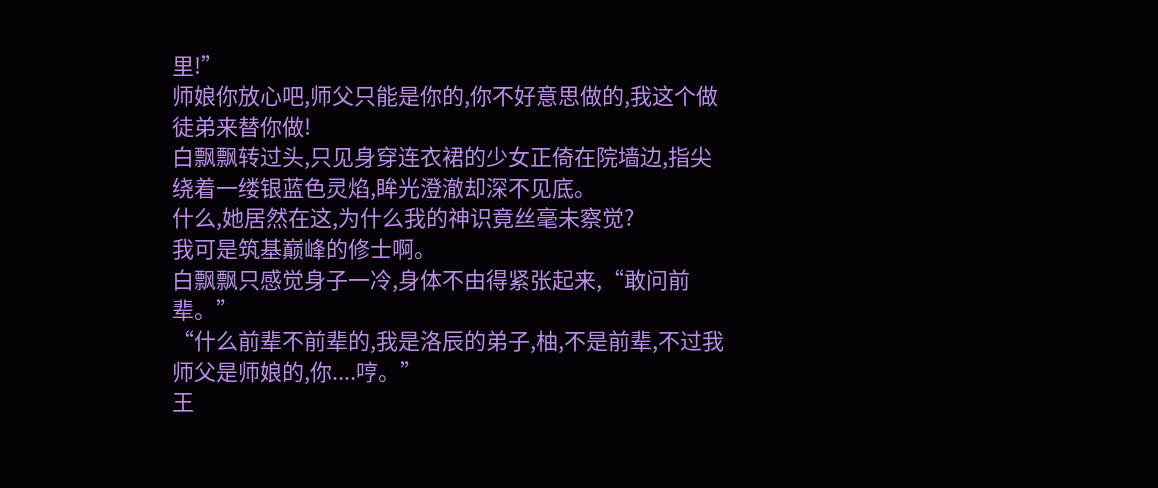里!”
师娘你放心吧,师父只能是你的,你不好意思做的,我这个做徒弟来替你做!
白飘飘转过头,只见身穿连衣裙的少女正倚在院墙边,指尖绕着一缕银蓝色灵焰,眸光澄澈却深不见底。
什么,她居然在这,为什么我的神识竟丝毫未察觉?
我可是筑基巅峰的修士啊。
白飘飘只感觉身子一冷,身体不由得紧张起来,“敢问前辈。”
“什么前辈不前辈的,我是洛辰的弟子,柚,不是前辈,不过我师父是师娘的,你....哼。”
王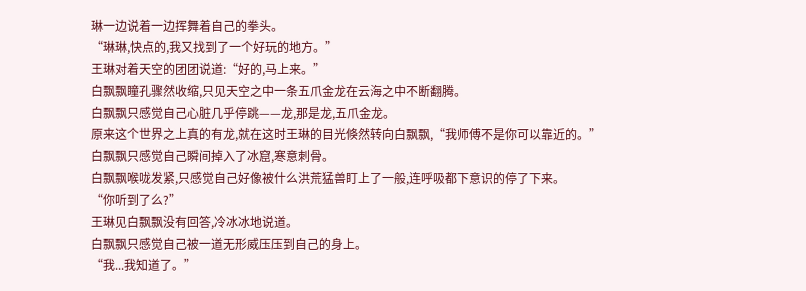琳一边说着一边挥舞着自己的拳头。
“琳琳,快点的,我又找到了一个好玩的地方。”
王琳对着天空的团团说道:“好的,马上来。”
白飘飘瞳孔骤然收缩,只见天空之中一条五爪金龙在云海之中不断翻腾。
白飘飘只感觉自己心脏几乎停跳——龙,那是龙,五爪金龙。
原来这个世界之上真的有龙,就在这时王琳的目光倏然转向白飘飘,“我师傅不是你可以靠近的。”
白飘飘只感觉自己瞬间掉入了冰窟,寒意刺骨。
白飘飘喉咙发紧,只感觉自己好像被什么洪荒猛兽盯上了一般,连呼吸都下意识的停了下来。
“你听到了么?”
王琳见白飘飘没有回答,冷冰冰地说道。
白飘飘只感觉自己被一道无形威压压到自己的身上。
“我...我知道了。”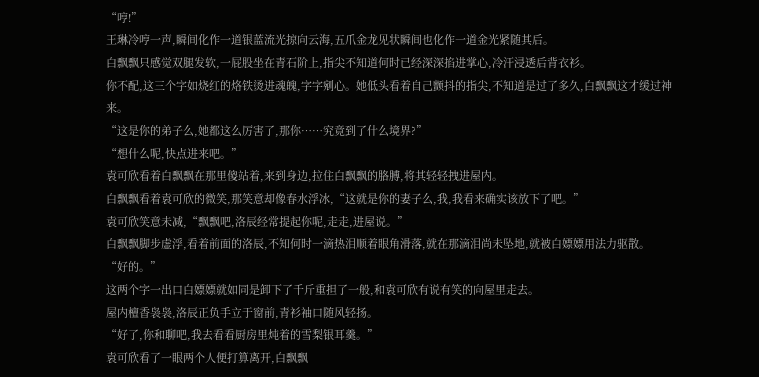“哼!”
王琳冷哼一声,瞬间化作一道银蓝流光掠向云海,五爪金龙见状瞬间也化作一道金光紧随其后。
白飘飘只感觉双腿发软,一屁股坐在青石阶上,指尖不知道何时已经深深掐进掌心,冷汗浸透后背衣衫。
你不配,这三个字如烧红的烙铁烫进魂魄,字字剜心。她低头看着自己颤抖的指尖,不知道是过了多久,白飘飘这才缓过神来。
“这是你的弟子么,她都这么厉害了,那你……究竟到了什么境界?”
“想什么呢,快点进来吧。”
袁可欣看着白飘飘在那里傻站着,来到身边,拉住白飘飘的胳膊,将其轻轻拽进屋内。
白飘飘看着袁可欣的微笑,那笑意却像春水浮冰,“这就是你的妻子么,我,我看来确实该放下了吧。”
袁可欣笑意未减,“飘飘吧,洛辰经常提起你呢,走走,进屋说。”
白飘飘脚步虚浮,看着前面的洛辰,不知何时一滴热泪顺着眼角滑落,就在那滴泪尚未坠地,就被白嫖嫖用法力驱散。
“好的。”
这两个字一出口白嫖嫖就如同是卸下了千斤重担了一般,和袁可欣有说有笑的向屋里走去。
屋内檀香袅袅,洛辰正负手立于窗前,青衫袖口随风轻扬。
“好了,你和聊吧,我去看看厨房里炖着的雪梨银耳羹。”
袁可欣看了一眼两个人便打算离开,白飘飘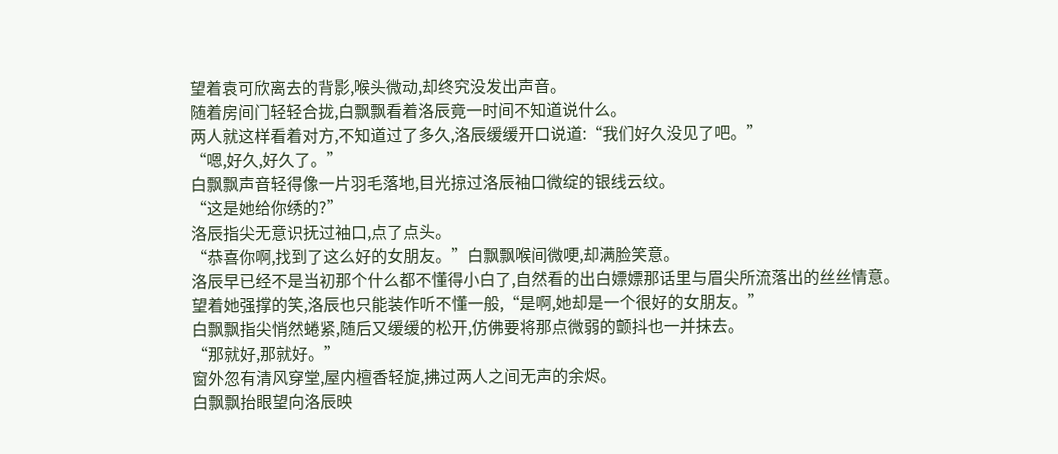望着袁可欣离去的背影,喉头微动,却终究没发出声音。
随着房间门轻轻合拢,白飘飘看着洛辰竟一时间不知道说什么。
两人就这样看着对方,不知道过了多久,洛辰缓缓开口说道:“我们好久没见了吧。”
“嗯,好久,好久了。”
白飘飘声音轻得像一片羽毛落地,目光掠过洛辰袖口微绽的银线云纹。
“这是她给你绣的?”
洛辰指尖无意识抚过袖口,点了点头。
“恭喜你啊,找到了这么好的女朋友。”白飘飘喉间微哽,却满脸笑意。
洛辰早已经不是当初那个什么都不懂得小白了,自然看的出白嫖嫖那话里与眉尖所流落出的丝丝情意。
望着她强撑的笑,洛辰也只能装作听不懂一般,“是啊,她却是一个很好的女朋友。”
白飘飘指尖悄然蜷紧,随后又缓缓的松开,仿佛要将那点微弱的颤抖也一并抹去。
“那就好,那就好。”
窗外忽有清风穿堂,屋内檀香轻旋,拂过两人之间无声的余烬。
白飘飘抬眼望向洛辰映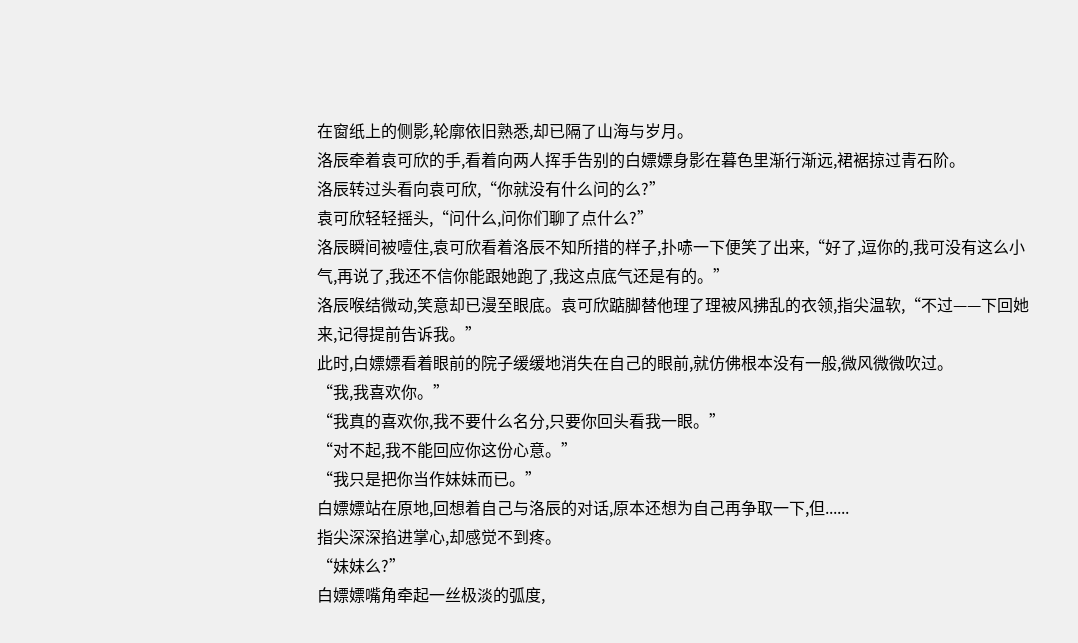在窗纸上的侧影,轮廓依旧熟悉,却已隔了山海与岁月。
洛辰牵着袁可欣的手,看着向两人挥手告别的白嫖嫖身影在暮色里渐行渐远,裙裾掠过青石阶。
洛辰转过头看向袁可欣,“你就没有什么问的么?”
袁可欣轻轻摇头,“问什么,问你们聊了点什么?”
洛辰瞬间被噎住,袁可欣看着洛辰不知所措的样子,扑哧一下便笑了出来,“好了,逗你的,我可没有这么小气,再说了,我还不信你能跟她跑了,我这点底气还是有的。”
洛辰喉结微动,笑意却已漫至眼底。袁可欣踮脚替他理了理被风拂乱的衣领,指尖温软,“不过——下回她来,记得提前告诉我。”
此时,白嫖嫖看着眼前的院子缓缓地消失在自己的眼前,就仿佛根本没有一般,微风微微吹过。
“我,我喜欢你。”
“我真的喜欢你,我不要什么名分,只要你回头看我一眼。”
“对不起,我不能回应你这份心意。”
“我只是把你当作妹妹而已。”
白嫖嫖站在原地,回想着自己与洛辰的对话,原本还想为自己再争取一下,但......
指尖深深掐进掌心,却感觉不到疼。
“妹妹么?”
白嫖嫖嘴角牵起一丝极淡的弧度,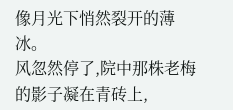像月光下悄然裂开的薄冰。
风忽然停了,院中那株老梅的影子凝在青砖上,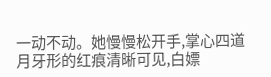一动不动。她慢慢松开手,掌心四道月牙形的红痕清晰可见,白嫖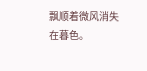飘顺着微风消失在暮色。